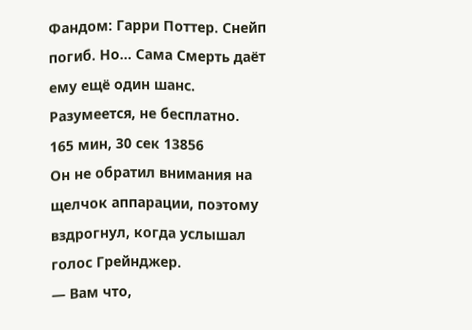Фандом: Гарри Поттер. Снейп погиб. Но… Сама Смерть даёт ему ещё один шанс. Разумеется, не бесплатно.
165 мин, 30 сек 13856
Он не обратил внимания на щелчок аппарации, поэтому вздрогнул, когда услышал голос Грейнджер.
— Вам что,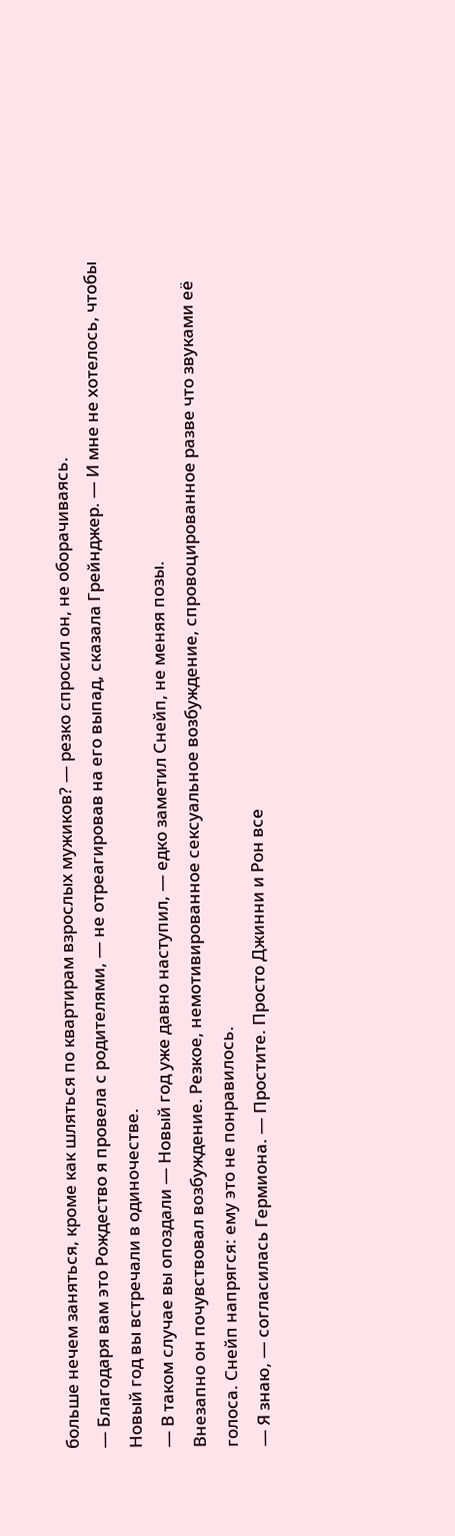больше нечем заняться, кроме как шляться по квартирам взрослых мужиков? — резко спросил он, не оборачиваясь.
— Благодаря вам это Рождество я провела с родителями, — не отреагировав на его выпад, сказала Грейнджер. — И мне не хотелось, чтобы Новый год вы встречали в одиночестве.
— В таком случае вы опоздали — Новый год уже давно наступил, — едко заметил Снейп, не меняя позы.
Внезапно он почувствовал возбуждение. Резкое, немотивированное сексуальное возбуждение, спровоцированное разве что звуками её голоса. Снейп напрягся: ему это не понравилось.
— Я знаю, — согласилась Гермиона. — Простите. Просто Джинни и Рон все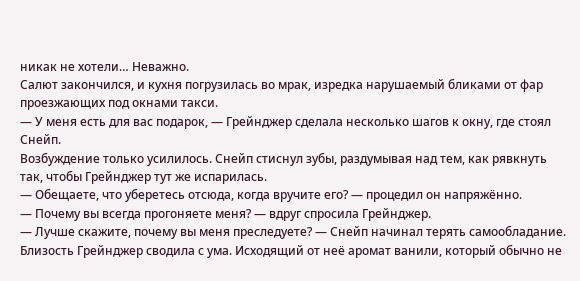никак не хотели… Неважно.
Салют закончился, и кухня погрузилась во мрак, изредка нарушаемый бликами от фар проезжающих под окнами такси.
— У меня есть для вас подарок, — Грейнджер сделала несколько шагов к окну, где стоял Снейп.
Возбуждение только усилилось. Снейп стиснул зубы, раздумывая над тем, как рявкнуть так, чтобы Грейнджер тут же испарилась.
— Обещаете, что уберетесь отсюда, когда вручите его? — процедил он напряжённо.
— Почему вы всегда прогоняете меня? — вдруг спросила Грейнджер.
— Лучше скажите, почему вы меня преследуете? — Снейп начинал терять самообладание. Близость Грейнджер сводила с ума. Исходящий от неё аромат ванили, который обычно не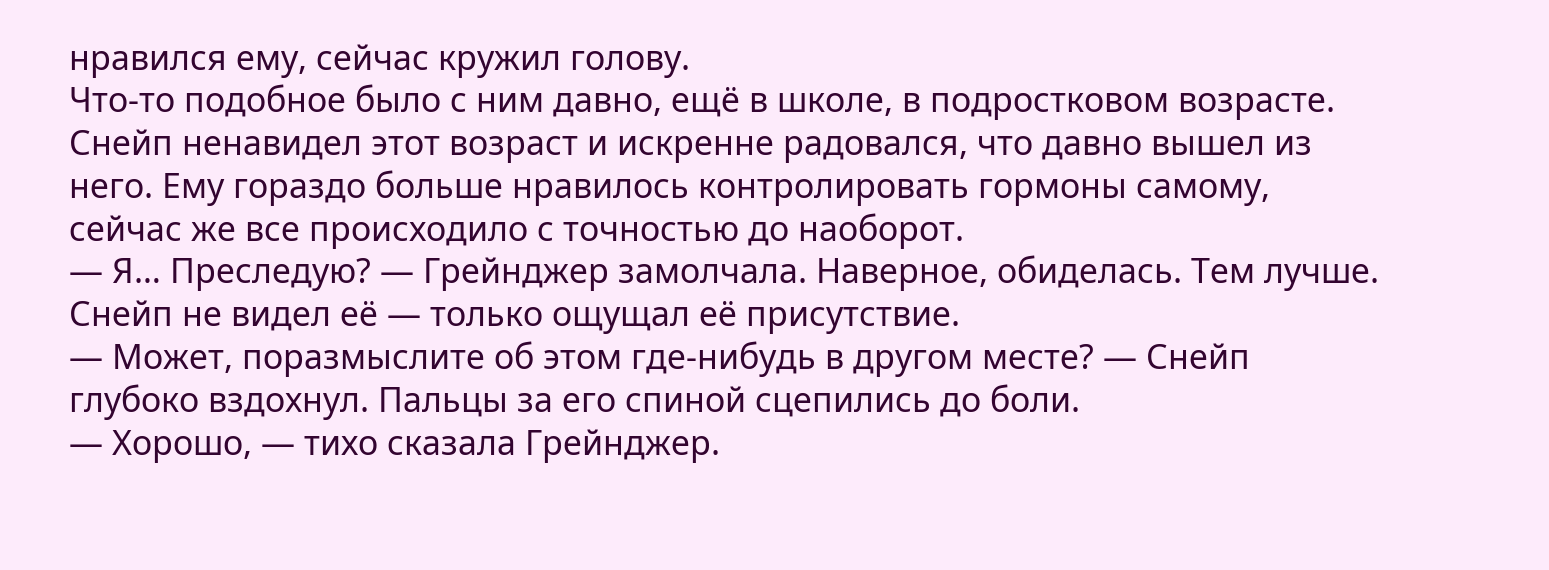нравился ему, сейчас кружил голову.
Что-то подобное было с ним давно, ещё в школе, в подростковом возрасте. Снейп ненавидел этот возраст и искренне радовался, что давно вышел из него. Ему гораздо больше нравилось контролировать гормоны самому, сейчас же все происходило с точностью до наоборот.
— Я… Преследую? — Грейнджер замолчала. Наверное, обиделась. Тем лучше.
Снейп не видел её — только ощущал её присутствие.
— Может, поразмыслите об этом где-нибудь в другом месте? — Снейп глубоко вздохнул. Пальцы за его спиной сцепились до боли.
— Хорошо, — тихо сказала Грейнджер.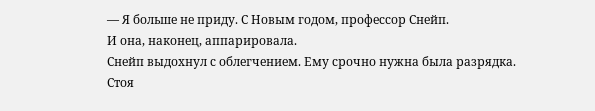— Я больше не приду. С Новым годом, профессор Снейп.
И она, наконец, аппарировала.
Снейп выдохнул с облегчением. Ему срочно нужна была разрядка.
Стоя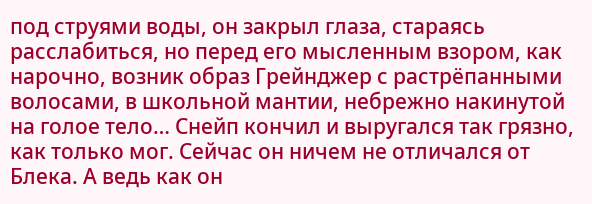под струями воды, он закрыл глаза, стараясь расслабиться, но перед его мысленным взором, как нарочно, возник образ Грейнджер с растрёпанными волосами, в школьной мантии, небрежно накинутой на голое тело… Снейп кончил и выругался так грязно, как только мог. Сейчас он ничем не отличался от Блека. А ведь как он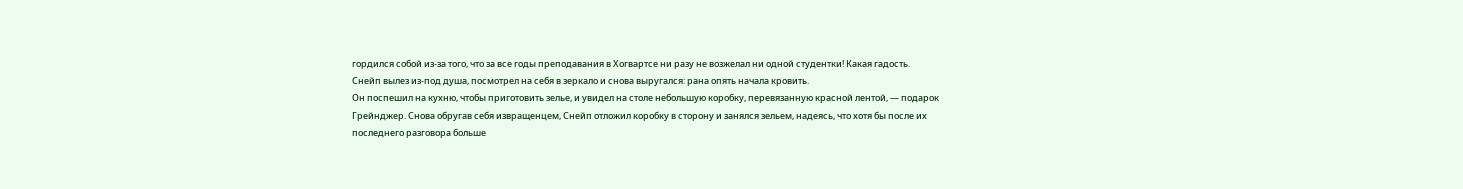гордился собой из-за того, что за все годы преподавания в Хогвартсе ни разу не возжелал ни одной студентки! Какая гадость.
Снейп вылез из-под душа, посмотрел на себя в зеркало и снова выругался: рана опять начала кровить.
Он поспешил на кухню, чтобы приготовить зелье, и увидел на столе небольшую коробку, перевязанную красной лентой, — подарок Грейнджер. Снова обругав себя извращенцем, Снейп отложил коробку в сторону и занялся зельем, надеясь, что хотя бы после их последнего разговора больше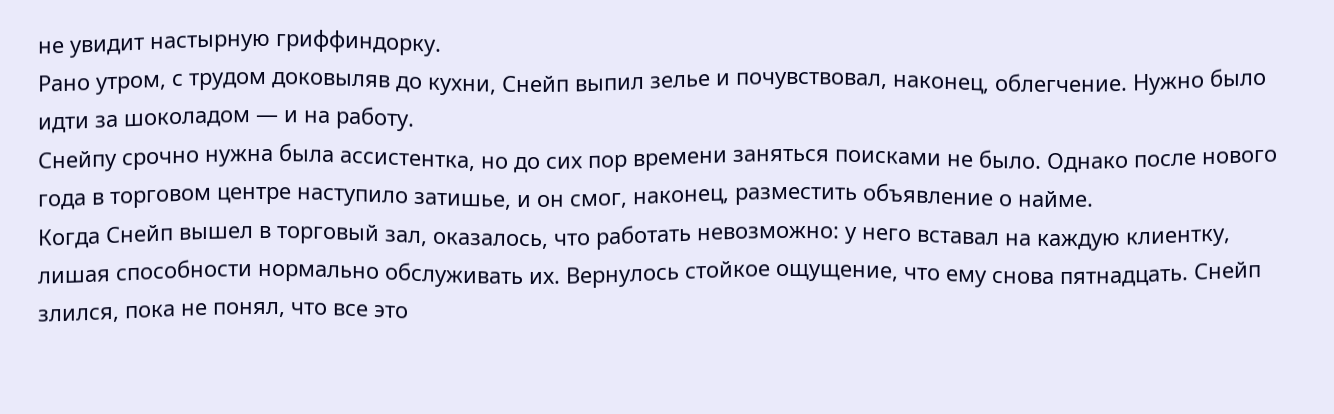не увидит настырную гриффиндорку.
Рано утром, с трудом доковыляв до кухни, Снейп выпил зелье и почувствовал, наконец, облегчение. Нужно было идти за шоколадом — и на работу.
Снейпу срочно нужна была ассистентка, но до сих пор времени заняться поисками не было. Однако после нового года в торговом центре наступило затишье, и он смог, наконец, разместить объявление о найме.
Когда Снейп вышел в торговый зал, оказалось, что работать невозможно: у него вставал на каждую клиентку, лишая способности нормально обслуживать их. Вернулось стойкое ощущение, что ему снова пятнадцать. Снейп злился, пока не понял, что все это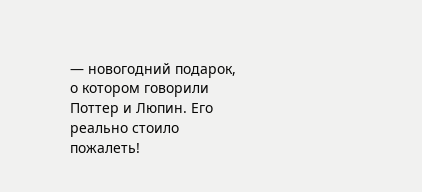— новогодний подарок, о котором говорили Поттер и Люпин. Его реально стоило пожалеть!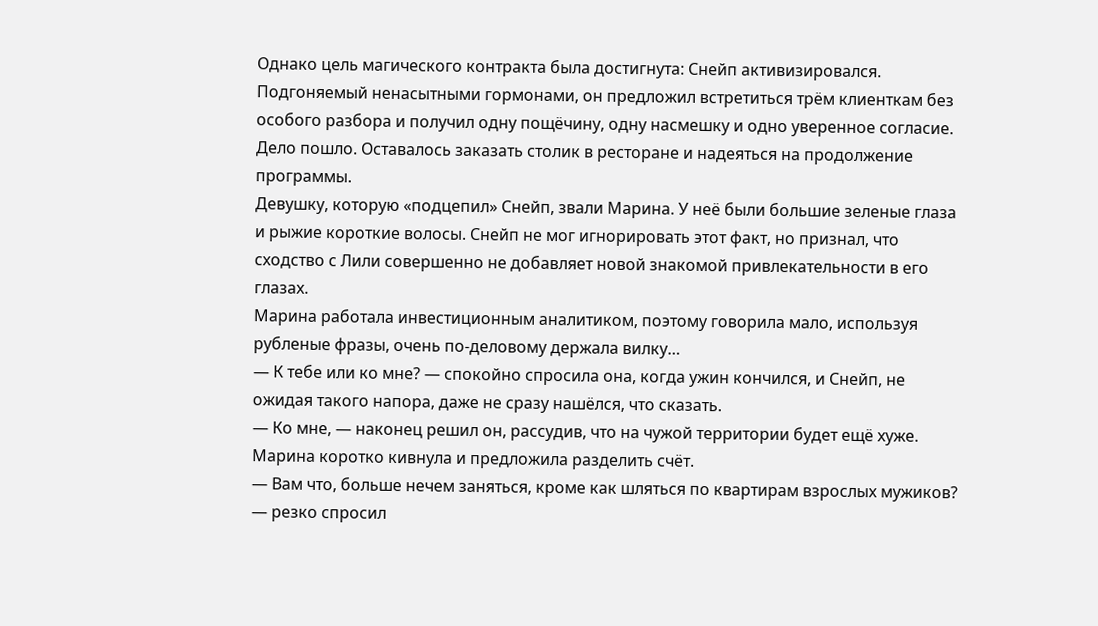Однако цель магического контракта была достигнута: Снейп активизировался. Подгоняемый ненасытными гормонами, он предложил встретиться трём клиенткам без особого разбора и получил одну пощёчину, одну насмешку и одно уверенное согласие. Дело пошло. Оставалось заказать столик в ресторане и надеяться на продолжение программы.
Девушку, которую «подцепил» Снейп, звали Марина. У неё были большие зеленые глаза и рыжие короткие волосы. Снейп не мог игнорировать этот факт, но признал, что сходство с Лили совершенно не добавляет новой знакомой привлекательности в его глазах.
Марина работала инвестиционным аналитиком, поэтому говорила мало, используя рубленые фразы, очень по-деловому держала вилку…
— К тебе или ко мне? — спокойно спросила она, когда ужин кончился, и Снейп, не ожидая такого напора, даже не сразу нашёлся, что сказать.
— Ко мне, — наконец решил он, рассудив, что на чужой территории будет ещё хуже. Марина коротко кивнула и предложила разделить счёт.
— Вам что, больше нечем заняться, кроме как шляться по квартирам взрослых мужиков? — резко спросил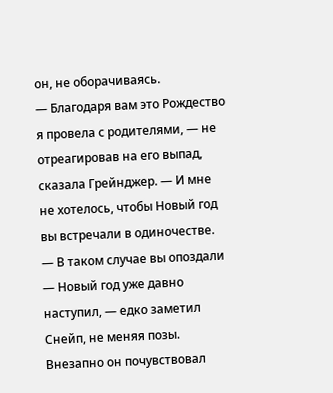он, не оборачиваясь.
— Благодаря вам это Рождество я провела с родителями, — не отреагировав на его выпад, сказала Грейнджер. — И мне не хотелось, чтобы Новый год вы встречали в одиночестве.
— В таком случае вы опоздали — Новый год уже давно наступил, — едко заметил Снейп, не меняя позы.
Внезапно он почувствовал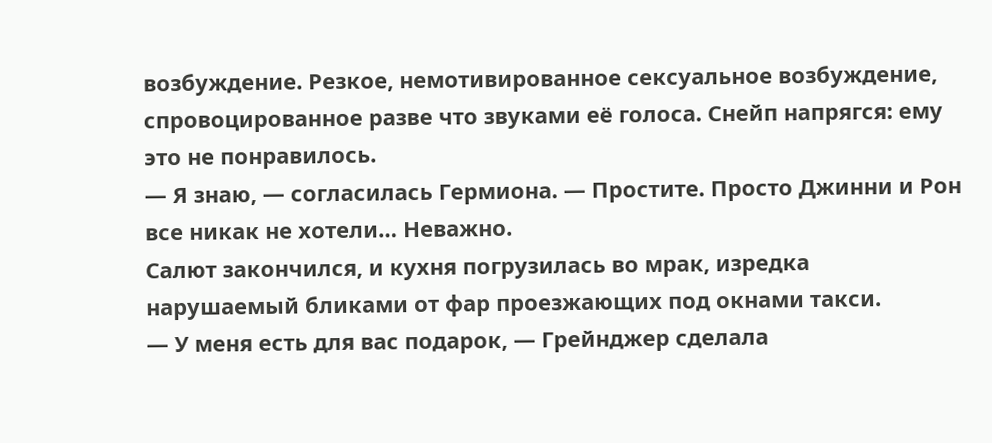возбуждение. Резкое, немотивированное сексуальное возбуждение, спровоцированное разве что звуками её голоса. Снейп напрягся: ему это не понравилось.
— Я знаю, — согласилась Гермиона. — Простите. Просто Джинни и Рон все никак не хотели… Неважно.
Салют закончился, и кухня погрузилась во мрак, изредка нарушаемый бликами от фар проезжающих под окнами такси.
— У меня есть для вас подарок, — Грейнджер сделала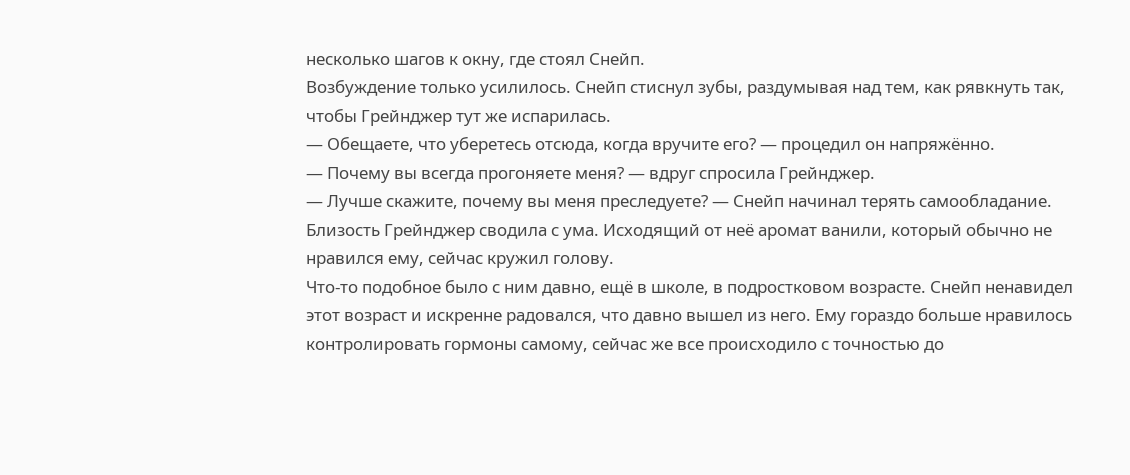несколько шагов к окну, где стоял Снейп.
Возбуждение только усилилось. Снейп стиснул зубы, раздумывая над тем, как рявкнуть так, чтобы Грейнджер тут же испарилась.
— Обещаете, что уберетесь отсюда, когда вручите его? — процедил он напряжённо.
— Почему вы всегда прогоняете меня? — вдруг спросила Грейнджер.
— Лучше скажите, почему вы меня преследуете? — Снейп начинал терять самообладание. Близость Грейнджер сводила с ума. Исходящий от неё аромат ванили, который обычно не нравился ему, сейчас кружил голову.
Что-то подобное было с ним давно, ещё в школе, в подростковом возрасте. Снейп ненавидел этот возраст и искренне радовался, что давно вышел из него. Ему гораздо больше нравилось контролировать гормоны самому, сейчас же все происходило с точностью до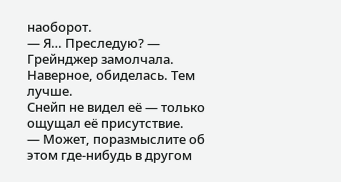наоборот.
— Я… Преследую? — Грейнджер замолчала. Наверное, обиделась. Тем лучше.
Снейп не видел её — только ощущал её присутствие.
— Может, поразмыслите об этом где-нибудь в другом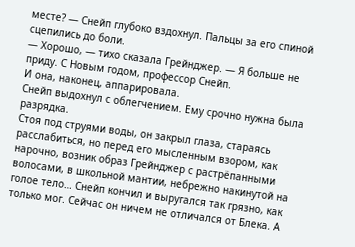месте? — Снейп глубоко вздохнул. Пальцы за его спиной сцепились до боли.
— Хорошо, — тихо сказала Грейнджер. — Я больше не приду. С Новым годом, профессор Снейп.
И она, наконец, аппарировала.
Снейп выдохнул с облегчением. Ему срочно нужна была разрядка.
Стоя под струями воды, он закрыл глаза, стараясь расслабиться, но перед его мысленным взором, как нарочно, возник образ Грейнджер с растрёпанными волосами, в школьной мантии, небрежно накинутой на голое тело… Снейп кончил и выругался так грязно, как только мог. Сейчас он ничем не отличался от Блека. А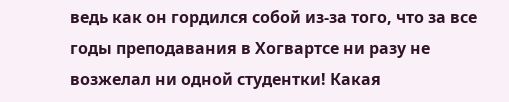ведь как он гордился собой из-за того, что за все годы преподавания в Хогвартсе ни разу не возжелал ни одной студентки! Какая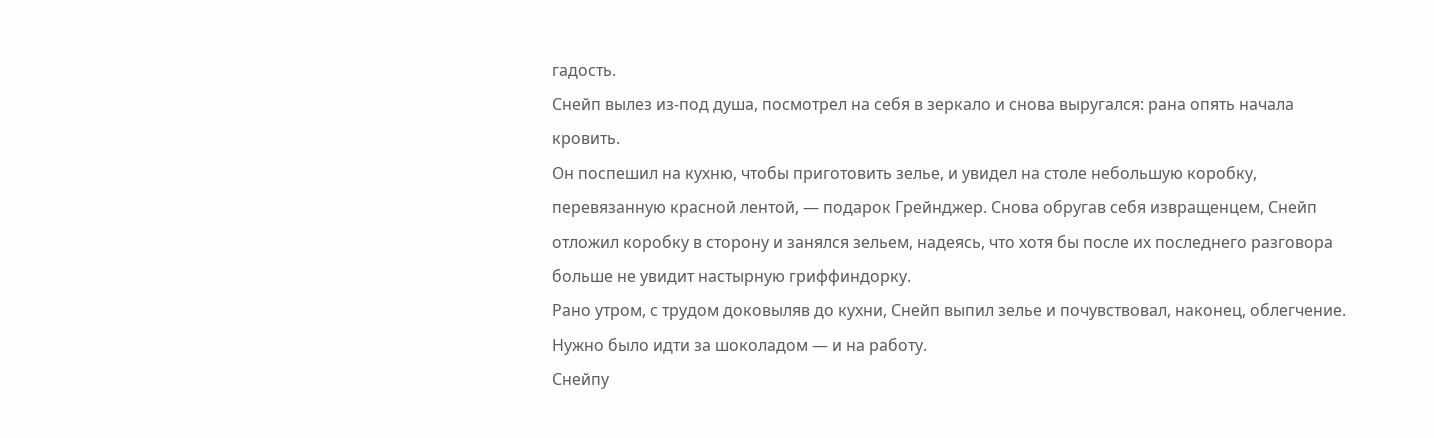гадость.
Снейп вылез из-под душа, посмотрел на себя в зеркало и снова выругался: рана опять начала кровить.
Он поспешил на кухню, чтобы приготовить зелье, и увидел на столе небольшую коробку, перевязанную красной лентой, — подарок Грейнджер. Снова обругав себя извращенцем, Снейп отложил коробку в сторону и занялся зельем, надеясь, что хотя бы после их последнего разговора больше не увидит настырную гриффиндорку.
Рано утром, с трудом доковыляв до кухни, Снейп выпил зелье и почувствовал, наконец, облегчение. Нужно было идти за шоколадом — и на работу.
Снейпу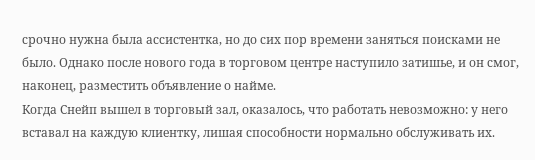срочно нужна была ассистентка, но до сих пор времени заняться поисками не было. Однако после нового года в торговом центре наступило затишье, и он смог, наконец, разместить объявление о найме.
Когда Снейп вышел в торговый зал, оказалось, что работать невозможно: у него вставал на каждую клиентку, лишая способности нормально обслуживать их.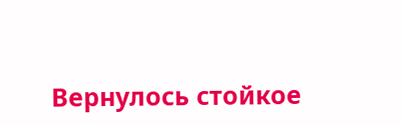Вернулось стойкое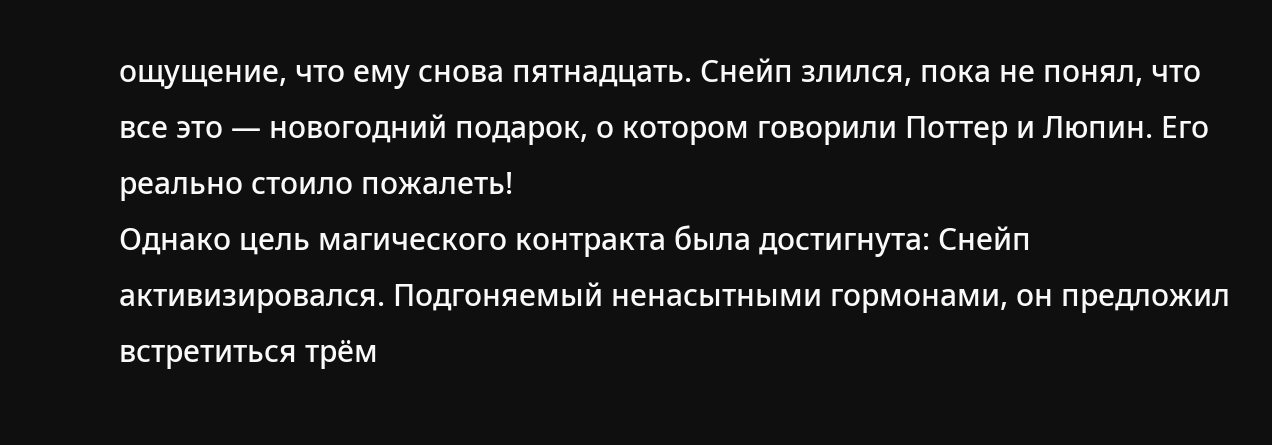ощущение, что ему снова пятнадцать. Снейп злился, пока не понял, что все это — новогодний подарок, о котором говорили Поттер и Люпин. Его реально стоило пожалеть!
Однако цель магического контракта была достигнута: Снейп активизировался. Подгоняемый ненасытными гормонами, он предложил встретиться трём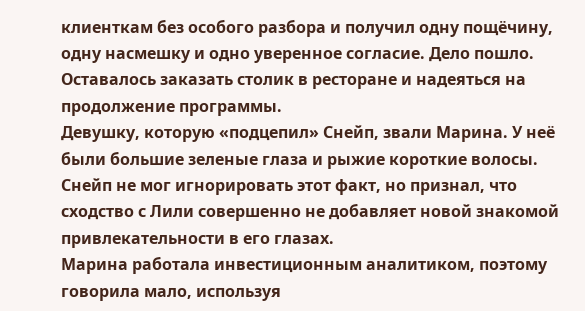клиенткам без особого разбора и получил одну пощёчину, одну насмешку и одно уверенное согласие. Дело пошло. Оставалось заказать столик в ресторане и надеяться на продолжение программы.
Девушку, которую «подцепил» Снейп, звали Марина. У неё были большие зеленые глаза и рыжие короткие волосы. Снейп не мог игнорировать этот факт, но признал, что сходство с Лили совершенно не добавляет новой знакомой привлекательности в его глазах.
Марина работала инвестиционным аналитиком, поэтому говорила мало, используя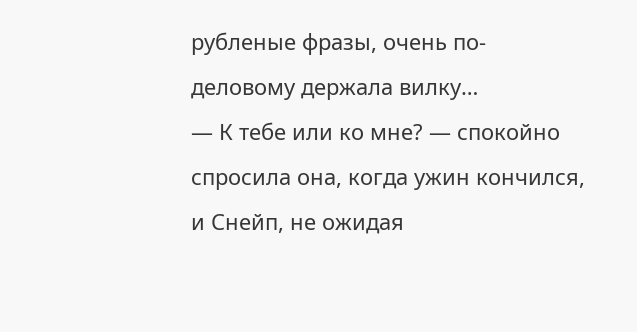рубленые фразы, очень по-деловому держала вилку…
— К тебе или ко мне? — спокойно спросила она, когда ужин кончился, и Снейп, не ожидая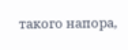такого напора,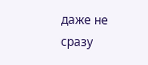даже не сразу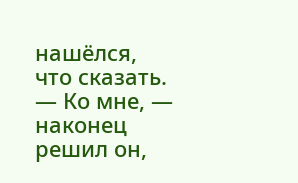нашёлся, что сказать.
— Ко мне, — наконец решил он,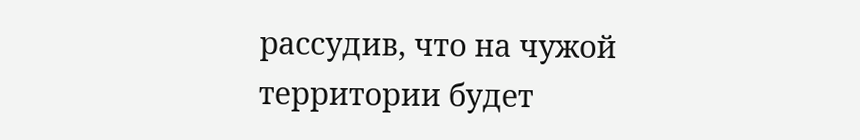рассудив, что на чужой территории будет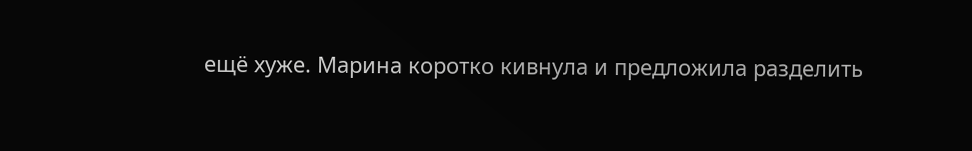ещё хуже. Марина коротко кивнула и предложила разделить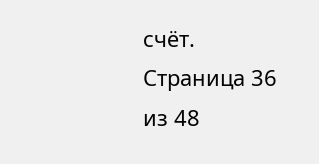счёт.
Страница 36 из 48